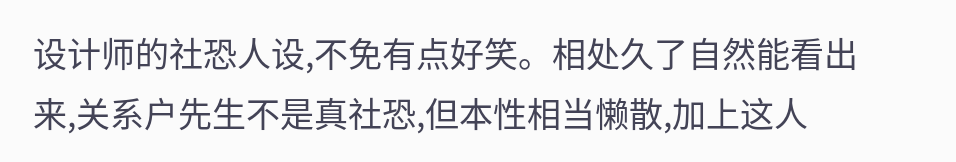设计师的社恐人设,不免有点好笑。相处久了自然能看出来,关系户先生不是真社恐,但本性相当懒散,加上这人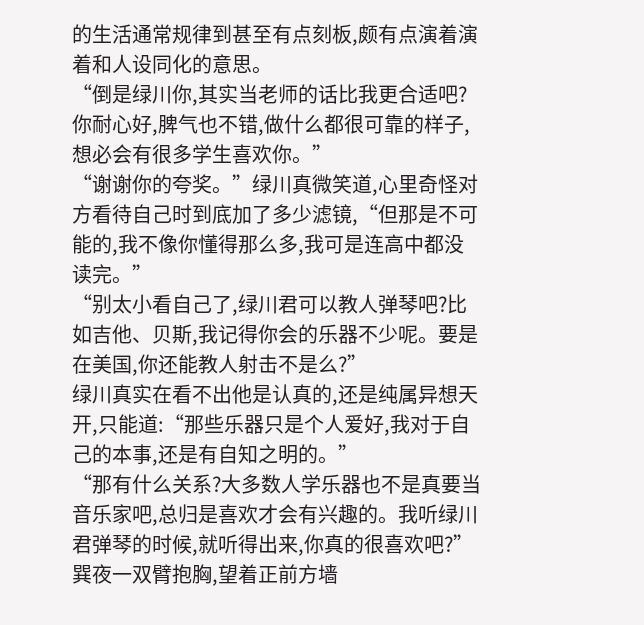的生活通常规律到甚至有点刻板,颇有点演着演着和人设同化的意思。
“倒是绿川你,其实当老师的话比我更合适吧?你耐心好,脾气也不错,做什么都很可靠的样子,想必会有很多学生喜欢你。”
“谢谢你的夸奖。”绿川真微笑道,心里奇怪对方看待自己时到底加了多少滤镜,“但那是不可能的,我不像你懂得那么多,我可是连高中都没读完。”
“别太小看自己了,绿川君可以教人弹琴吧?比如吉他、贝斯,我记得你会的乐器不少呢。要是在美国,你还能教人射击不是么?”
绿川真实在看不出他是认真的,还是纯属异想天开,只能道:“那些乐器只是个人爱好,我对于自己的本事,还是有自知之明的。”
“那有什么关系?大多数人学乐器也不是真要当音乐家吧,总归是喜欢才会有兴趣的。我听绿川君弹琴的时候,就听得出来,你真的很喜欢吧?”
巽夜一双臂抱胸,望着正前方墙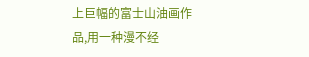上巨幅的富士山油画作品,用一种漫不经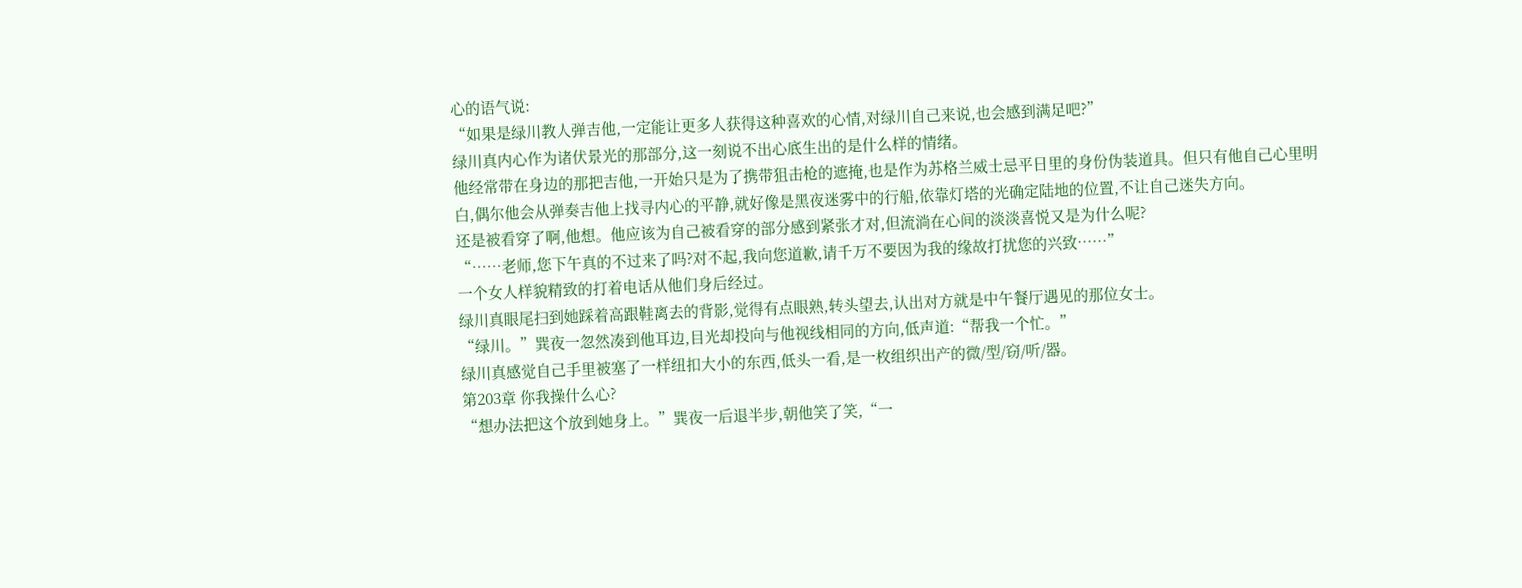心的语气说:
“如果是绿川教人弹吉他,一定能让更多人获得这种喜欢的心情,对绿川自己来说,也会感到满足吧?”
绿川真内心作为诸伏景光的那部分,这一刻说不出心底生出的是什么样的情绪。
他经常带在身边的那把吉他,一开始只是为了携带狙击枪的遮掩,也是作为苏格兰威士忌平日里的身份伪装道具。但只有他自己心里明白,偶尔他会从弹奏吉他上找寻内心的平静,就好像是黑夜迷雾中的行船,依靠灯塔的光确定陆地的位置,不让自己迷失方向。
还是被看穿了啊,他想。他应该为自己被看穿的部分感到紧张才对,但流淌在心间的淡淡喜悦又是为什么呢?
“……老师,您下午真的不过来了吗?对不起,我向您道歉,请千万不要因为我的缘故打扰您的兴致……”
一个女人样貌精致的打着电话从他们身后经过。
绿川真眼尾扫到她踩着高跟鞋离去的背影,觉得有点眼熟,转头望去,认出对方就是中午餐厅遇见的那位女士。
“绿川。”巽夜一忽然凑到他耳边,目光却投向与他视线相同的方向,低声道:“帮我一个忙。”
绿川真感觉自己手里被塞了一样纽扣大小的东西,低头一看,是一枚组织出产的微/型/窃/听/器。
第203章 你我操什么心?
“想办法把这个放到她身上。”巽夜一后退半步,朝他笑了笑,“一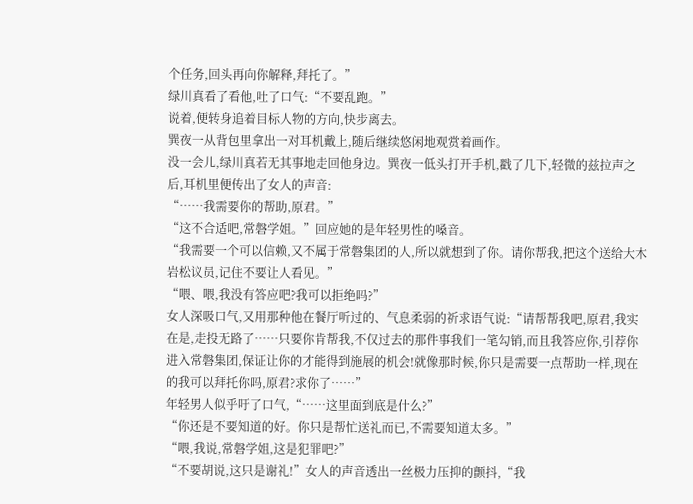个任务,回头再向你解释,拜托了。”
绿川真看了看他,吐了口气:“不要乱跑。”
说着,便转身追着目标人物的方向,快步离去。
巽夜一从背包里拿出一对耳机戴上,随后继续悠闲地观赏着画作。
没一会儿,绿川真若无其事地走回他身边。巽夜一低头打开手机,戳了几下,轻微的兹拉声之后,耳机里便传出了女人的声音:
“……我需要你的帮助,原君。”
“这不合适吧,常磐学姐。”回应她的是年轻男性的嗓音。
“我需要一个可以信赖,又不属于常磐集团的人,所以就想到了你。请你帮我,把这个送给大木岩松议员,记住不要让人看见。”
“喂、喂,我没有答应吧?我可以拒绝吗?”
女人深吸口气,又用那种他在餐厅听过的、气息柔弱的祈求语气说:“请帮帮我吧,原君,我实在是,走投无路了……只要你肯帮我,不仅过去的那件事我们一笔勾销,而且我答应你,引荐你进入常磐集团,保证让你的才能得到施展的机会!就像那时候,你只是需要一点帮助一样,现在的我可以拜托你吗,原君?求你了……”
年轻男人似乎吁了口气,“……这里面到底是什么?”
“你还是不要知道的好。你只是帮忙送礼而已,不需要知道太多。”
“喂,我说,常磐学姐,这是犯罪吧?”
“不要胡说,这只是谢礼!”女人的声音透出一丝极力压抑的颤抖,“我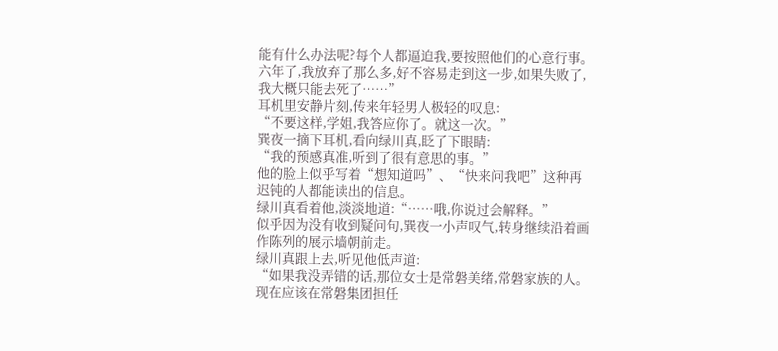能有什么办法呢?每个人都逼迫我,要按照他们的心意行事。六年了,我放弃了那么多,好不容易走到这一步,如果失败了,我大概只能去死了……”
耳机里安静片刻,传来年轻男人极轻的叹息:
“不要这样,学姐,我答应你了。就这一次。”
巽夜一摘下耳机,看向绿川真,眨了下眼睛:
“我的预感真准,听到了很有意思的事。”
他的脸上似乎写着“想知道吗”、“快来问我吧”这种再迟钝的人都能读出的信息。
绿川真看着他,淡淡地道:“……哦,你说过会解释。”
似乎因为没有收到疑问句,巽夜一小声叹气,转身继续沿着画作陈列的展示墙朝前走。
绿川真跟上去,听见他低声道:
“如果我没弄错的话,那位女士是常磐美绪,常磐家族的人。现在应该在常磐集团担任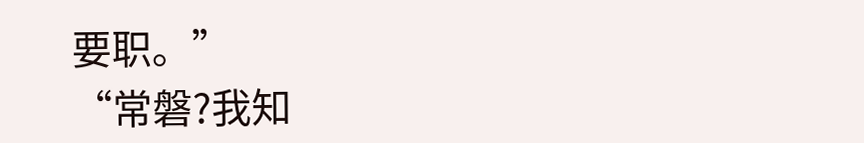要职。”
“常磐?我知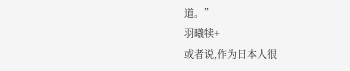道。”
羽曦犊+
或者说,作为日本人很